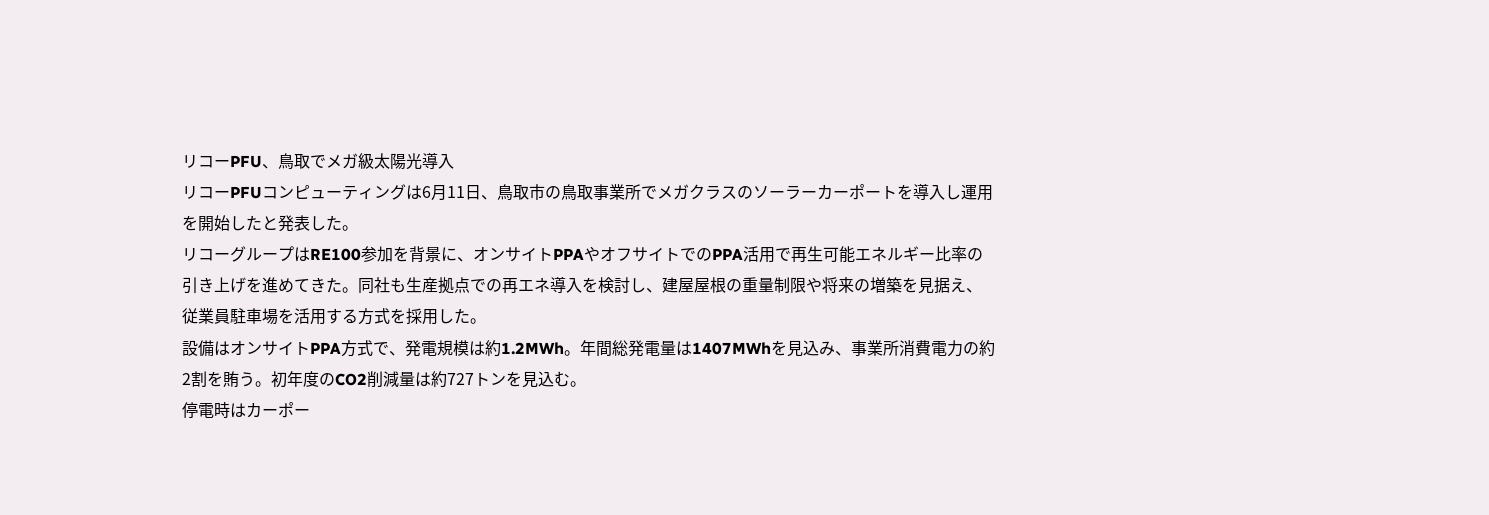リコーPFU、鳥取でメガ級太陽光導入
リコーPFUコンピューティングは6月11日、鳥取市の鳥取事業所でメガクラスのソーラーカーポートを導入し運用を開始したと発表した。
リコーグループはRE100参加を背景に、オンサイトPPAやオフサイトでのPPA活用で再生可能エネルギー比率の引き上げを進めてきた。同社も生産拠点での再エネ導入を検討し、建屋屋根の重量制限や将来の増築を見据え、従業員駐車場を活用する方式を採用した。
設備はオンサイトPPA方式で、発電規模は約1.2MWh。年間総発電量は1407MWhを見込み、事業所消費電力の約2割を賄う。初年度のCO2削減量は約727トンを見込む。
停電時はカーポー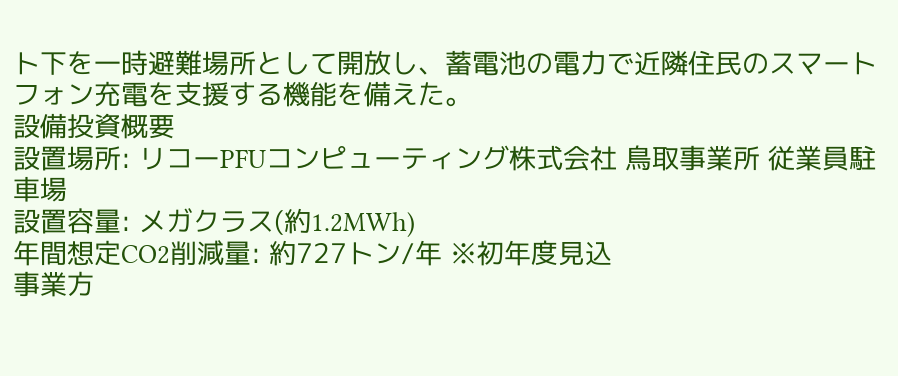ト下を一時避難場所として開放し、蓄電池の電力で近隣住民のスマートフォン充電を支援する機能を備えた。
設備投資概要
設置場所: リコーPFUコンピューティング株式会社 鳥取事業所 従業員駐車場
設置容量: メガクラス(約1.2MWh)
年間想定CO2削減量: 約727トン/年 ※初年度見込
事業方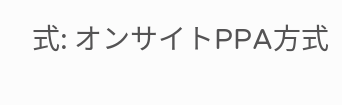式: オンサイトPPA方式